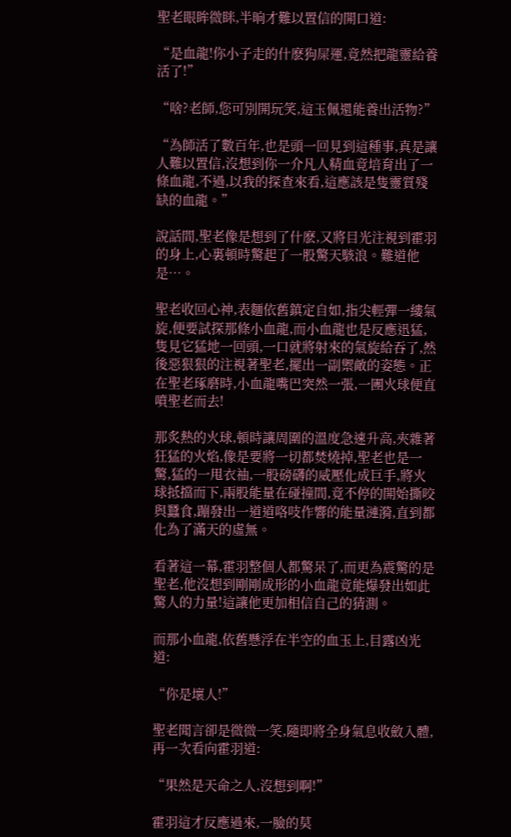聖老眼眸微眯,半晌才難以置信的開口道:

“是血龍!你小子走的什麽狗屎運,竟然把龍靈給養活了!”

“啥?老師,您可別開玩笑,這玉佩還能養出活物?”

“為師活了數百年,也是頭一回見到這種事,真是讓人難以置信,沒想到你一介凡人精血竟培育出了一條血龍,不過,以我的探查來看,這應該是隻靈質殘缺的血龍。”

說話間,聖老像是想到了什麽,又將目光注視到霍羽的身上,心裏頓時驚起了一股驚天駭浪。難道他是…。

聖老收回心神,表麵依舊鎮定自如,指尖輕彈一縷氣旋,便要試探那條小血龍,而小血龍也是反應迅猛,隻見它猛地一回頭,一口就將射來的氣旋給吞了,然後惡狠狠的注視著聖老,擺出一副禦敵的姿態。正在聖老琢磨時,小血龍嘴巴突然一張,一團火球便直噴聖老而去!

那炙熱的火球,頓時讓周圍的溫度急速升高,夾雜著狂猛的火焰,像是要將一切都焚燒掉,聖老也是一驚,猛的一甩衣䄂,一股磅礴的威壓化成巨手,將火球抵擋而下,兩股能量在碰撞間,竟不停的開始撕咬與蠶食,蹦發出一道道咯吱作響的能量漣漪,直到都化為了滿天的虛無。

看著這一幕,霍羽整個人都驚呆了,而更為震驚的是聖老,他沒想到剛剛成形的小血龍竟能爆發出如此驚人的力量!這讓他更加相信自己的猜測。

而那小血龍,依舊懸浮在半空的血玉上,目露凶光道:

“你是壞人!”

聖老聞言卻是微微一笑,隨即將全身氣息收斂入體,再一次看向霍羽道:

“果然是天命之人,沒想到啊!”

霍羽這才反應過來,一臉的莫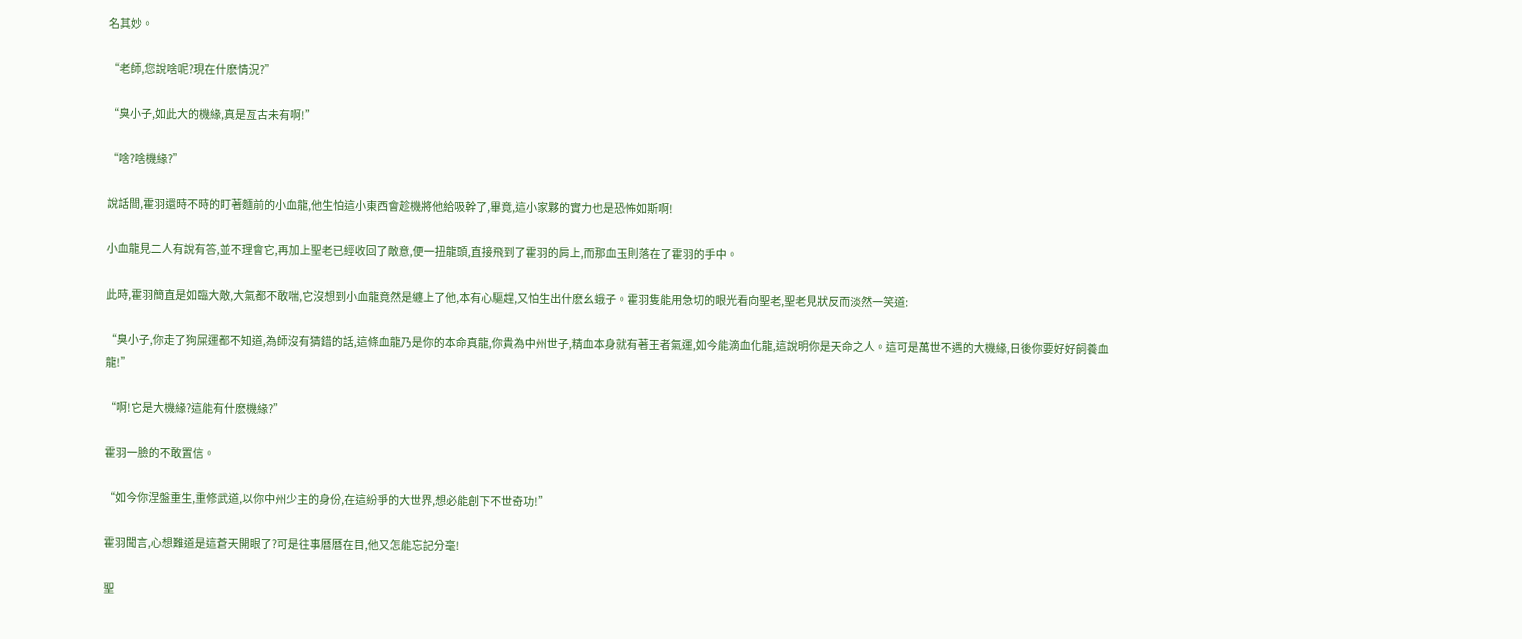名其妙。

“老師,您說啥呢?現在什麽情況?”

“臭小子,如此大的機緣,真是亙古未有啊!”

“啥?啥機緣?”

說話間,霍羽還時不時的盯著麵前的小血龍,他生怕這小東西會趁機將他給吸幹了,畢竟,這小家夥的實力也是恐怖如斯啊!

小血龍見二人有說有答,並不理會它,再加上聖老已經收回了敵意,便一扭龍頭,直接飛到了霍羽的肩上,而那血玉則落在了霍羽的手中。

此時,霍羽簡直是如臨大敵,大氣都不敢喘,它沒想到小血龍竟然是纏上了他,本有心驅趕,又怕生出什麽幺蛾子。霍羽隻能用急切的眼光看向聖老,聖老見狀反而淡然一笑道:

“臭小子,你走了狗屎運都不知道,為師沒有猜錯的話,這條血龍乃是你的本命真龍,你貴為中州世子,精血本身就有著王者氣運,如今能滴血化龍,這說明你是天命之人。這可是萬世不遇的大機緣,日後你要好好飼養血龍!”

“啊!它是大機緣?這能有什麽機緣?”

霍羽一臉的不敢置信。

“如今你涅盤重生,重修武道,以你中州少主的身份,在這紛爭的大世界,想必能創下不世奇功!”

霍羽聞言,心想難道是這蒼天開眼了?可是往事曆曆在目,他又怎能忘記分毫!

聖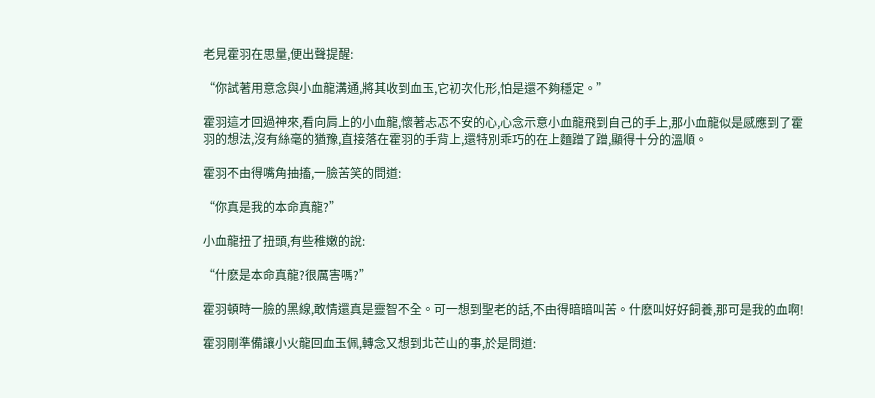老見霍羽在思量,便出聲提醒:

“你試著用意念與小血龍溝通,將其收到血玉,它初次化形,怕是還不夠穩定。”

霍羽這才回過神來,看向肩上的小血龍,懷著忐忑不安的心,心念示意小血龍飛到自己的手上,那小血龍似是感應到了霍羽的想法,沒有絲毫的猶豫,直接落在霍羽的手背上,還特別乖巧的在上麵蹭了蹭,顯得十分的溫順。

霍羽不由得嘴角抽搐,一臉苦笑的問道:

“你真是我的本命真龍?”

小血龍扭了扭頭,有些稚嫩的說:

“什麽是本命真龍?很厲害嗎?”

霍羽頓時一臉的黑線,敢情還真是靈智不全。可一想到聖老的話,不由得暗暗叫苦。什麽叫好好飼養,那可是我的血啊!

霍羽剛準備讓小火龍回血玉佩,轉念又想到北芒山的事,於是問道: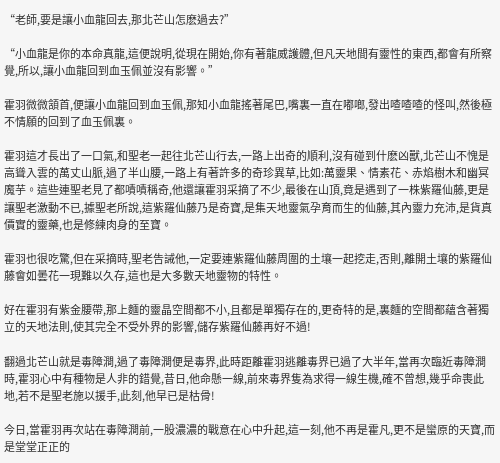“老師,要是讓小血龍回去,那北芒山怎麽過去?”

“小血龍是你的本命真龍,這便說明,從現在開始,你有著龍威護體,但凡天地間有靈性的東西,都會有所察覺,所以,讓小血龍回到血玉佩並沒有影響。”

霍羽微微頷首,便讓小血龍回到血玉佩,那知小血龍搖著尾巴,嘴裏一直在嘟啷,發出喳喳喳的怪叫,然後極不情願的回到了血玉佩裏。

霍羽這才長出了一口氣,和聖老一起往北芒山行去,一路上出奇的順利,沒有碰到什麽凶獸,北芒山不愧是高聳入雲的萬丈山脈,過了半山腰,一路上有著許多的奇珍異草,比如:萬靈果、情素花、赤焰樹木和幽冥魔芋。這些連聖老見了都嘖嘖稱奇,他還讓霍羽采摘了不少,最後在山頂,竟是遇到了一株紫羅仙藤,更是讓聖老激動不已,據聖老所說,這紫羅仙藤乃是奇寶,是集天地靈氣孕育而生的仙藤,其內靈力充沛,是貨真價實的靈藥,也是修練肉身的至寶。

霍羽也很吃驚,但在采摘時,聖老告誡他,一定要連紫羅仙藤周圍的土壤一起挖走,否則,離開土壤的紫羅仙藤會如曇花一現難以久存,這也是大多數天地靈物的特性。

好在霍羽有紫金腰帶,那上麵的靈晶空間都不小,且都是單獨存在的,更奇特的是,裏麵的空間都蘊含著獨立的天地法則,使其完全不受外界的影響,儲存紫羅仙藤再好不過!

翻過北芒山就是毒障澗,過了毒障澗便是毒界,此時距離霍羽逃離毒界已過了大半年,當再次臨近毒障澗時,霍羽心中有種物是人非的錯覺,昔日,他命懸一線,前來毒界隻為求得一線生機,確不曾想,幾乎命喪此地,若不是聖老施以援手,此刻,他早已是枯骨!

今日,當霍羽再次站在毒障澗前,一股濃濃的戰意在心中升起,這一刻,他不再是霍凡,更不是蠻原的天寶,而是堂堂正正的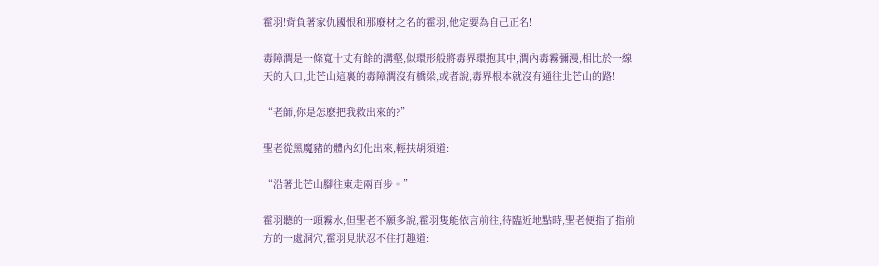霍羽!背負著家仇國恨和那廢材之名的霍羽,他定要為自己正名!

毒障澗是一條寬十丈有餘的溝壑,似環形般將毒界環抱其中,澗內毒霧彌漫,相比於一線天的入口,北芒山這裏的毒障澗沒有橋梁,或者說,毒界根本就沒有通往北芒山的路!

“老師,你是怎麽把我救出來的?”

聖老從黑魔豬的體內幻化出來,輕扶胡須道:

“沿著北芒山腳往東走兩百步。”

霍羽聽的一頭霧水,但聖老不願多說,霍羽隻能依言前往,待臨近地點時,聖老便指了指前方的一處洞穴,霍羽見狀忍不住打趣道: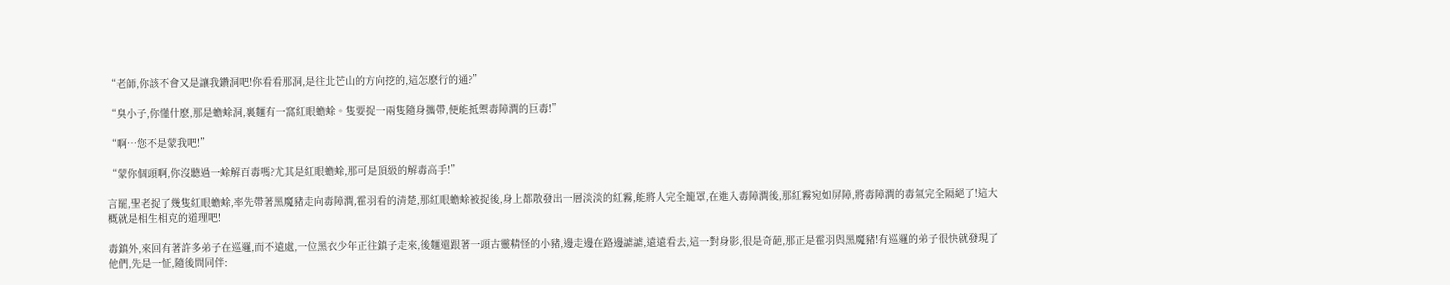“老師,你該不會又是讓我鑽洞吧!你看看那洞,是往北芒山的方向挖的,這怎麽行的通?”

“臭小子,你懂什麽,那是蟾蜍洞,裏麵有一窩紅眼蟾蜍。隻要捉一兩隻隨身攜帶,便能抵禦毒障澗的巨毒!”

“啊…您不是蒙我吧!”

“蒙你個頭啊,你沒聽過一蜍解百毒嗎?尤其是紅眼蟾蜍,那可是頂級的解毒高手!”

言罷,聖老捉了幾隻紅眼蟾蜍,率先帶著黑魔豬走向毒障澗,霍羽看的清楚,那紅眼蟾蜍被捉後,身上都散發出一層淡淡的紅霧,能將人完全籠罩,在進入毒障澗後,那紅霧宛如屏障,將毒障澗的毒氣完全隔絕了!這大概就是相生相克的道理吧!

毒鎮外,來回有著許多弟子在巡邏,而不遠處,一位黑衣少年正往鎮子走來,後麵還跟著一頭古靈精怪的小豬,邊走邊在路邊謔謔,遠遠看去,這一對身影,很是奇葩,那正是霍羽與黑魔豬!有巡邏的弟子很快就發現了他們,先是一怔,隨後問同伴: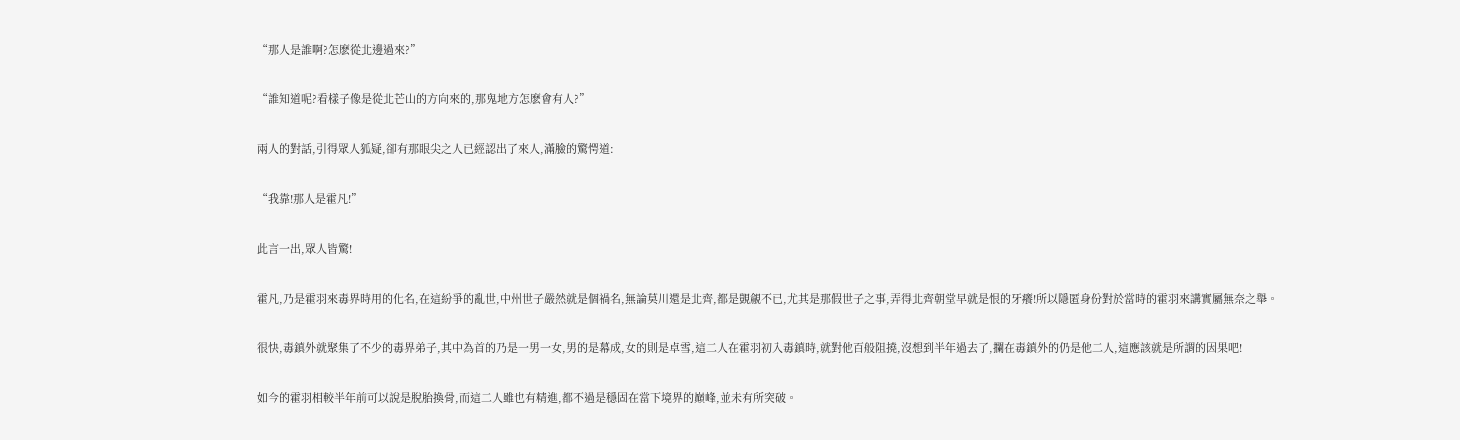“那人是誰啊?怎麽從北邊過來?”

“誰知道呢?看樣子像是從北芒山的方向來的,那鬼地方怎麽會有人?”

兩人的對話,引得眾人狐疑,卻有那眼尖之人已經認出了來人,滿臉的驚愕道:

“我靠!那人是霍凡!”

此言一出,眾人皆驚!

霍凡,乃是霍羽來毒界時用的化名,在這紛爭的亂世,中州世子嚴然就是個禍名,無論莫川還是北齊,都是覬覦不已,尤其是那假世子之事,弄得北齊朝堂早就是恨的牙癢!所以隱匿身份對於當時的霍羽來講實屬無奈之舉。

很快,毒鎮外就聚集了不少的毒界弟子,其中為首的乃是一男一女,男的是幕成,女的則是卓雪,這二人在霍羽初入毒鎮時,就對他百般阻撓,沒想到半年過去了,攔在毒鎮外的仍是他二人,這應該就是所謂的因果吧!

如今的霍羽相較半年前可以說是脫胎換骨,而這二人雖也有精進,都不過是穩固在當下境界的巔峰,並未有所突破。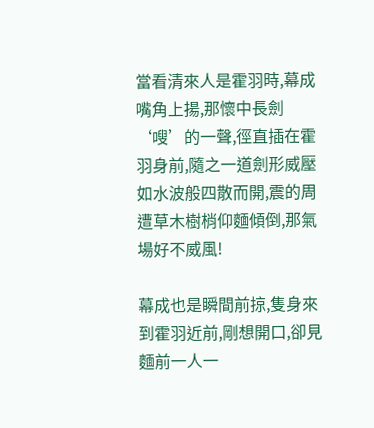當看清來人是霍羽時,幕成嘴角上揚,那懷中長劍‘嗖’的一聲,徑直插在霍羽身前,隨之一道劍形威壓如水波般四散而開,震的周遭草木樹梢仰麵傾倒,那氣場好不威風!

幕成也是瞬間前掠,隻身來到霍羽近前,剛想開口,卻見麵前一人一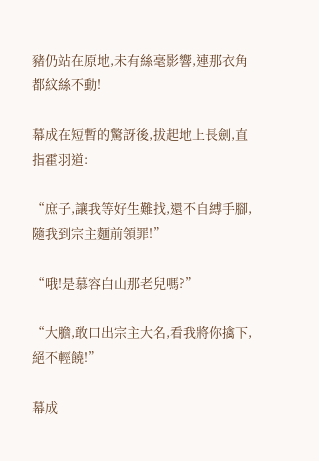豬仍站在原地,未有絲毫影響,連那衣角都紋絲不動!

幕成在短暫的驚訝後,拔起地上長劍,直指霍羽道:

“庶子,讓我等好生難找,還不自縛手腳,隨我到宗主麵前領罪!”

“哦!是慕容白山那老兒嗎?”

“大膽,敢口出宗主大名,看我將你擒下,絕不輕饒!”

幕成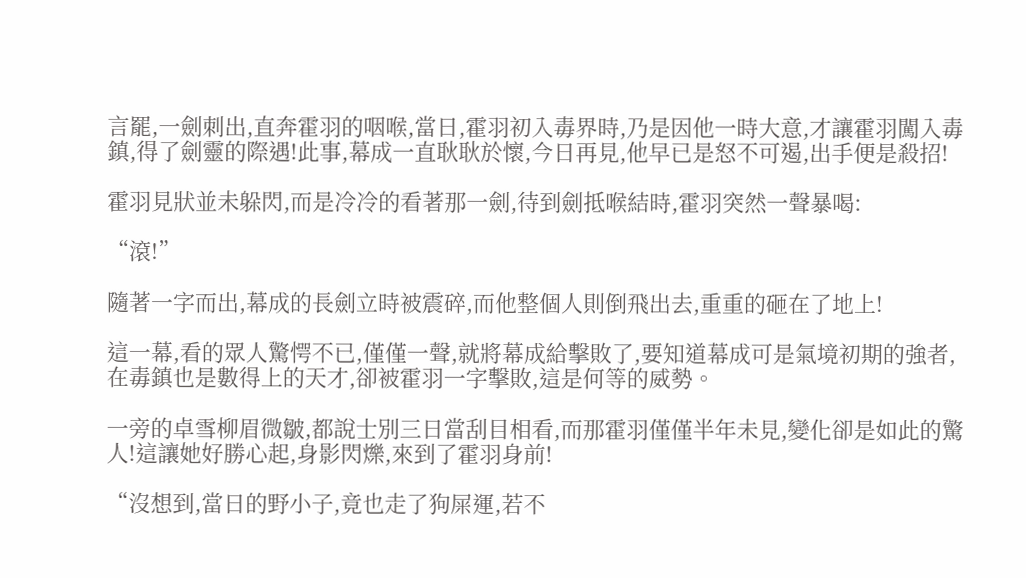言罷,一劍刺出,直奔霍羽的咽喉,當日,霍羽初入毒界時,乃是因他一時大意,才讓霍羽闖入毒鎮,得了劍靈的際遇!此事,幕成一直耿耿於懷,今日再見,他早已是怒不可遏,出手便是殺招!

霍羽見狀並未躲閃,而是冷冷的看著那一劍,待到劍抵喉結時,霍羽突然一聲暴喝:

“滾!”

隨著一字而出,幕成的長劍立時被震碎,而他整個人則倒飛出去,重重的砸在了地上!

這一幕,看的眾人驚愕不已,僅僅一聲,就將幕成給擊敗了,要知道幕成可是氣境初期的強者,在毒鎮也是數得上的天才,卻被霍羽一字擊敗,這是何等的威勢。

一旁的卓雪柳眉微皺,都說士別三日當刮目相看,而那霍羽僅僅半年未見,變化卻是如此的驚人!這讓她好勝心起,身影閃爍,來到了霍羽身前!

“沒想到,當日的野小子,竟也走了狗屎運,若不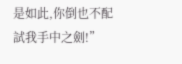是如此,你倒也不配試我手中之劍!”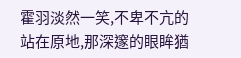霍羽淡然一笑,不卑不亢的站在原地,那深邃的眼眸猶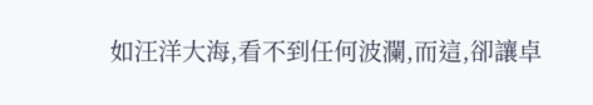如汪洋大海,看不到任何波瀾,而這,卻讓卓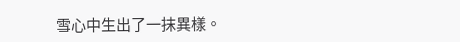雪心中生出了一抹異樣。